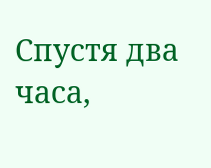Спустя два часа,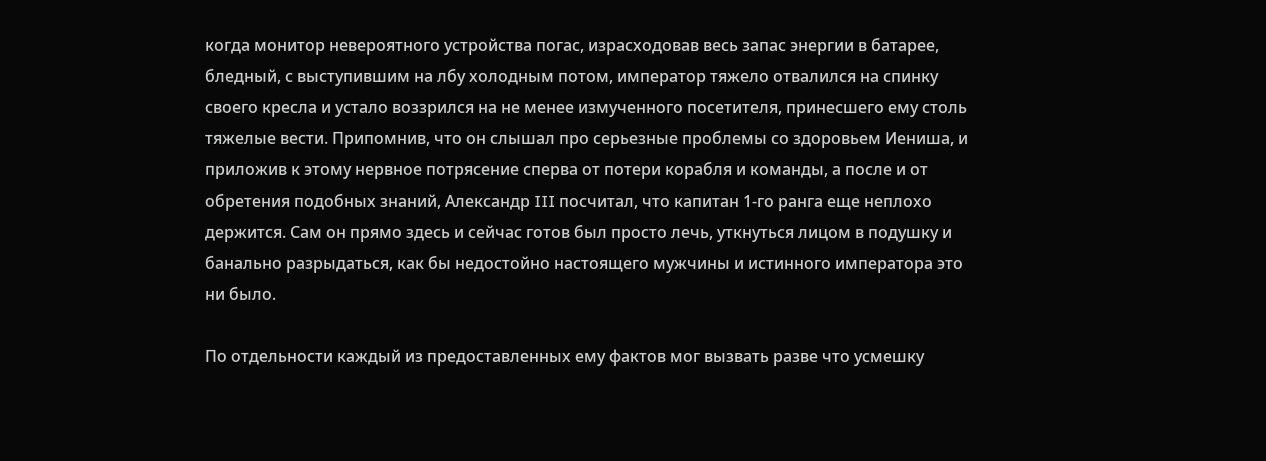когда монитор невероятного устройства погас, израсходовав весь запас энергии в батарее, бледный, с выступившим на лбу холодным потом, император тяжело отвалился на спинку своего кресла и устало воззрился на не менее измученного посетителя, принесшего ему столь тяжелые вести. Припомнив, что он слышал про серьезные проблемы со здоровьем Иениша, и приложив к этому нервное потрясение сперва от потери корабля и команды, а после и от обретения подобных знаний, Александр III посчитал, что капитан 1-го ранга еще неплохо держится. Сам он прямо здесь и сейчас готов был просто лечь, уткнуться лицом в подушку и банально разрыдаться, как бы недостойно настоящего мужчины и истинного императора это ни было.

По отдельности каждый из предоставленных ему фактов мог вызвать разве что усмешку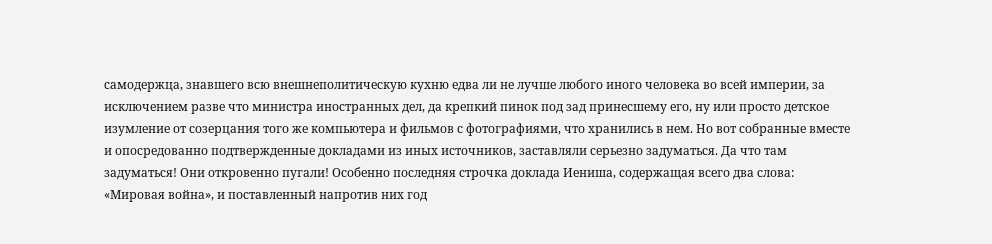самодержца, знавшего всю внешнеполитическую кухню едва ли не лучше любого иного человека во всей империи, за исключением разве что министра иностранных дел, да крепкий пинок под зад принесшему его, ну или просто детское изумление от созерцания того же компьютера и фильмов с фотографиями, что хранились в нем. Но вот собранные вместе и опосредованно подтвержденные докладами из иных источников, заставляли серьезно задуматься. Да что там задуматься! Они откровенно пугали! Особенно последняя строчка доклада Иениша, содержащая всего два слова: «Мировая война», и поставленный напротив них год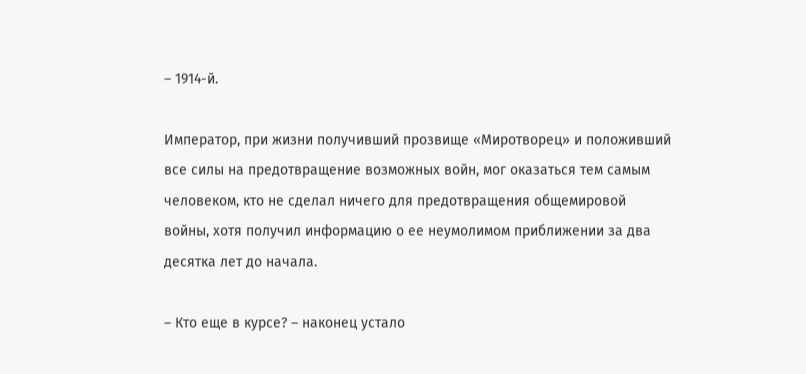– 1914-й.

Император, при жизни получивший прозвище «Миротворец» и положивший все силы на предотвращение возможных войн, мог оказаться тем самым человеком, кто не сделал ничего для предотвращения общемировой войны, хотя получил информацию о ее неумолимом приближении за два десятка лет до начала.

– Кто еще в курсе? – наконец устало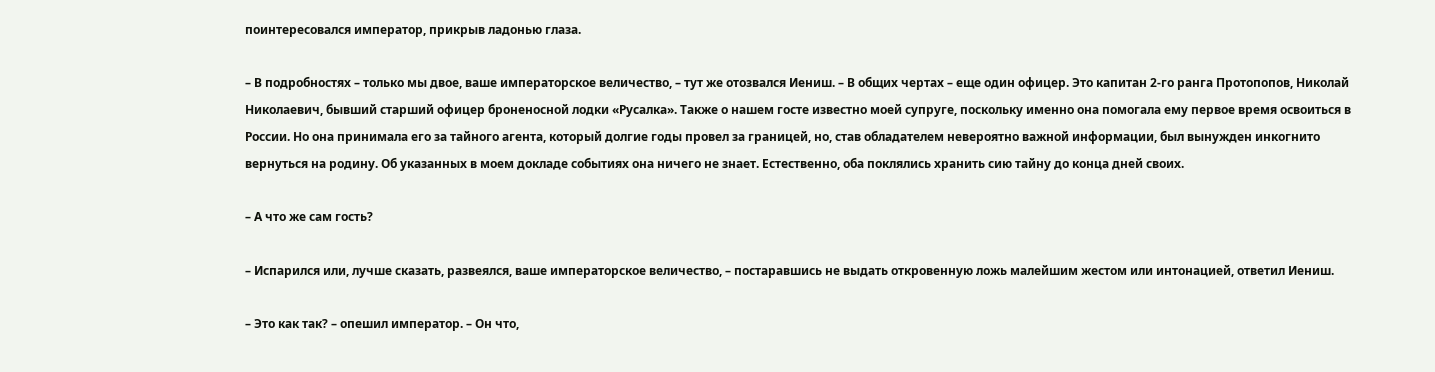поинтересовался император, прикрыв ладонью глаза.

– В подробностях – только мы двое, ваше императорское величество, – тут же отозвался Иениш. – В общих чертах – еще один офицер. Это капитан 2-го ранга Протопопов, Николай Николаевич, бывший старший офицер броненосной лодки «Русалка». Также о нашем госте известно моей супруге, поскольку именно она помогала ему первое время освоиться в России. Но она принимала его за тайного агента, который долгие годы провел за границей, но, став обладателем невероятно важной информации, был вынужден инкогнито вернуться на родину. Об указанных в моем докладе событиях она ничего не знает. Естественно, оба поклялись хранить сию тайну до конца дней своих.

– А что же сам гость?

– Испарился или, лучше сказать, развеялся, ваше императорское величество, – постаравшись не выдать откровенную ложь малейшим жестом или интонацией, ответил Иениш.

– Это как так? – опешил император. – Он что,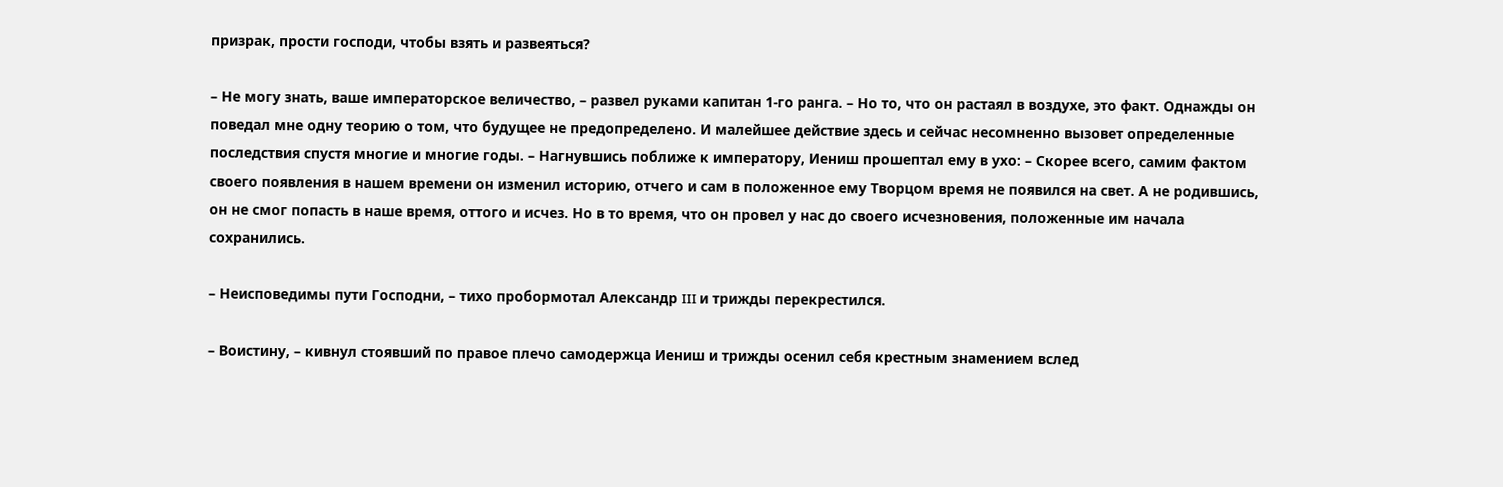призрак, прости господи, чтобы взять и развеяться?

– Не могу знать, ваше императорское величество, – развел руками капитан 1-го ранга. – Но то, что он растаял в воздухе, это факт. Однажды он поведал мне одну теорию о том, что будущее не предопределено. И малейшее действие здесь и сейчас несомненно вызовет определенные последствия спустя многие и многие годы. – Нагнувшись поближе к императору, Иениш прошептал ему в ухо: – Скорее всего, самим фактом своего появления в нашем времени он изменил историю, отчего и сам в положенное ему Творцом время не появился на свет. А не родившись, он не смог попасть в наше время, оттого и исчез. Но в то время, что он провел у нас до своего исчезновения, положенные им начала сохранились.

– Неисповедимы пути Господни, – тихо пробормотал Александр III и трижды перекрестился.

– Воистину, – кивнул стоявший по правое плечо самодержца Иениш и трижды осенил себя крестным знамением вслед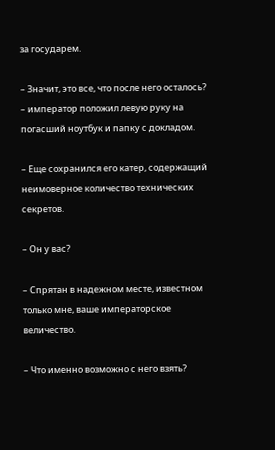за государем.

– Значит, это все, что после него осталось? – император положил левую руку на погасший ноутбук и папку с докладом.

– Еще сохранился его катер, содержащий неимоверное количество технических секретов.

– Он у вас?

– Спрятан в надежном месте, известном только мне, ваше императорское величество.

– Что именно возможно с него взять?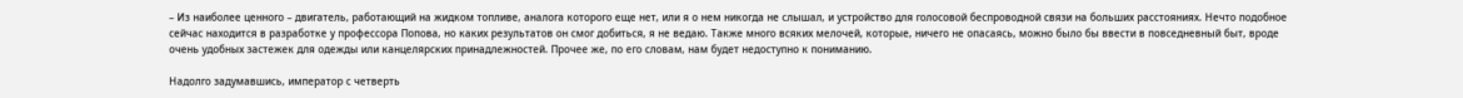– Из наиболее ценного – двигатель, работающий на жидком топливе, аналога которого еще нет, или я о нем никогда не слышал, и устройство для голосовой беспроводной связи на больших расстояниях. Нечто подобное сейчас находится в разработке у профессора Попова, но каких результатов он смог добиться, я не ведаю. Также много всяких мелочей, которые, ничего не опасаясь, можно было бы ввести в повседневный быт, вроде очень удобных застежек для одежды или канцелярских принадлежностей. Прочее же, по его словам, нам будет недоступно к пониманию.

Надолго задумавшись, император с четверть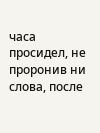часа просидел, не проронив ни слова, после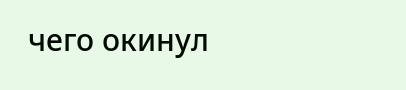чего окинул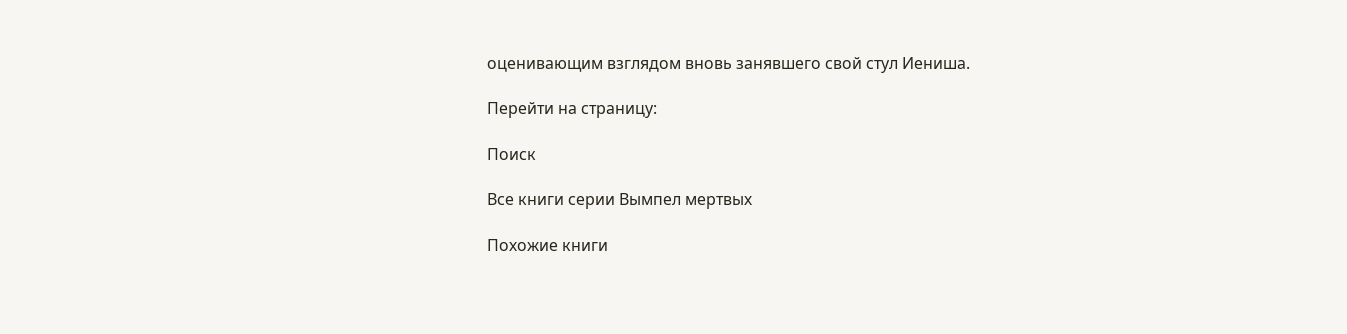оценивающим взглядом вновь занявшего свой стул Иениша.

Перейти на страницу:

Поиск

Все книги серии Вымпел мертвых

Похожие книги